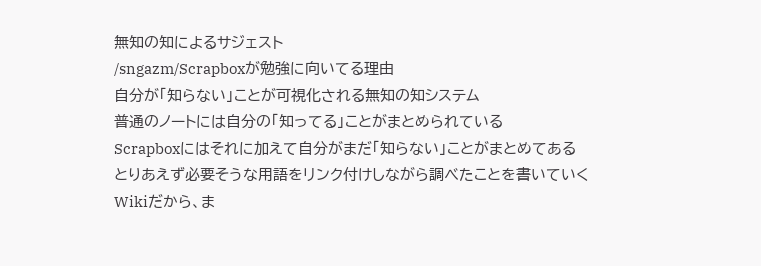無知の知によるサジェスト
/sngazm/Scrapboxが勉強に向いてる理由
自分が「知らない」ことが可視化される無知の知システム
普通のノートには自分の「知ってる」ことがまとめられている
Scrapboxにはそれに加えて自分がまだ「知らない」ことがまとめてある
とりあえず必要そうな用語をリンク付けしながら調べたことを書いていく
Wikiだから、ま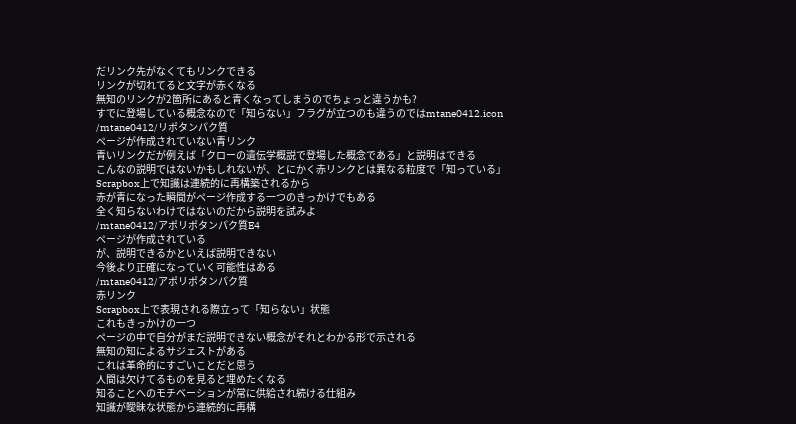だリンク先がなくてもリンクできる
リンクが切れてると文字が赤くなる
無知のリンクが2箇所にあると青くなってしまうのでちょっと違うかも?
すでに登場している概念なので「知らない」フラグが立つのも違うのではmtane0412.icon
/mtane0412/リポタンパク質
ページが作成されていない青リンク
青いリンクだが例えば「クローの遺伝学概説で登場した概念である」と説明はできる
こんなの説明ではないかもしれないが、とにかく赤リンクとは異なる粒度で「知っている」
Scrapbox上で知識は連続的に再構築されるから
赤が青になった瞬間がページ作成する一つのきっかけでもある
全く知らないわけではないのだから説明を試みよ
/mtane0412/アポリポタンパク質E4
ページが作成されている
が、説明できるかといえば説明できない
今後より正確になっていく可能性はある
/mtane0412/アポリポタンパク質
赤リンク
Scrapbox上で表現される際立って「知らない」状態
これもきっかけの一つ
ページの中で自分がまだ説明できない概念がそれとわかる形で示される
無知の知によるサジェストがある
これは革命的にすごいことだと思う
人間は欠けてるものを見ると埋めたくなる
知ることへのモチベーションが常に供給され続ける仕組み
知識が曖昧な状態から連続的に再構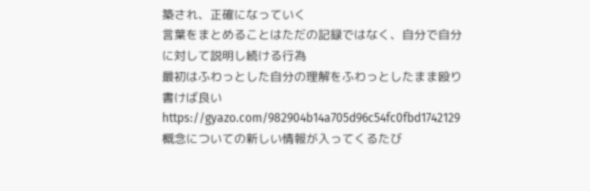築され、正確になっていく
言葉をまとめることはただの記録ではなく、自分で自分に対して説明し続ける行為
最初はふわっとした自分の理解をふわっとしたまま殴り書けば良い
https://gyazo.com/982904b14a705d96c54fc0fbd1742129
概念についての新しい情報が入ってくるたび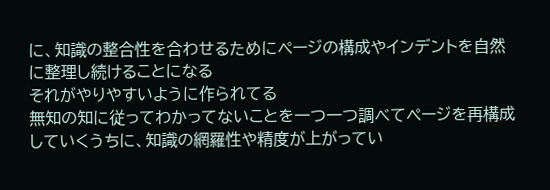に、知識の整合性を合わせるためにページの構成やインデントを自然に整理し続けることになる
それがやりやすいように作られてる
無知の知に従ってわかってないことを一つ一つ調べてページを再構成していくうちに、知識の網羅性や精度が上がってい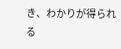き、わかりが得られる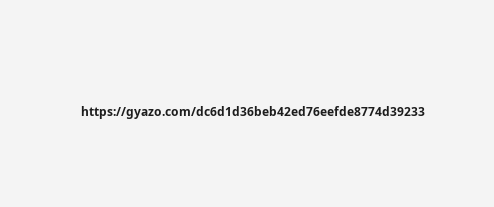https://gyazo.com/dc6d1d36beb42ed76eefde8774d39233